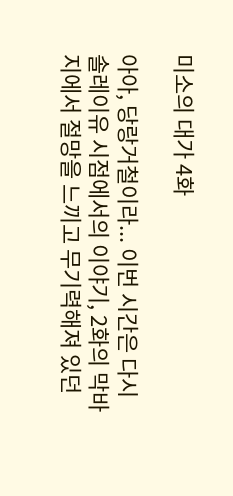미소의 대가 4화

아아, 당랑거철이라... 이번 시간은 다시 솔레이유 시점에서의 이야기, 2화의 막바지에서 절망을 느끼고 무기력해져 있던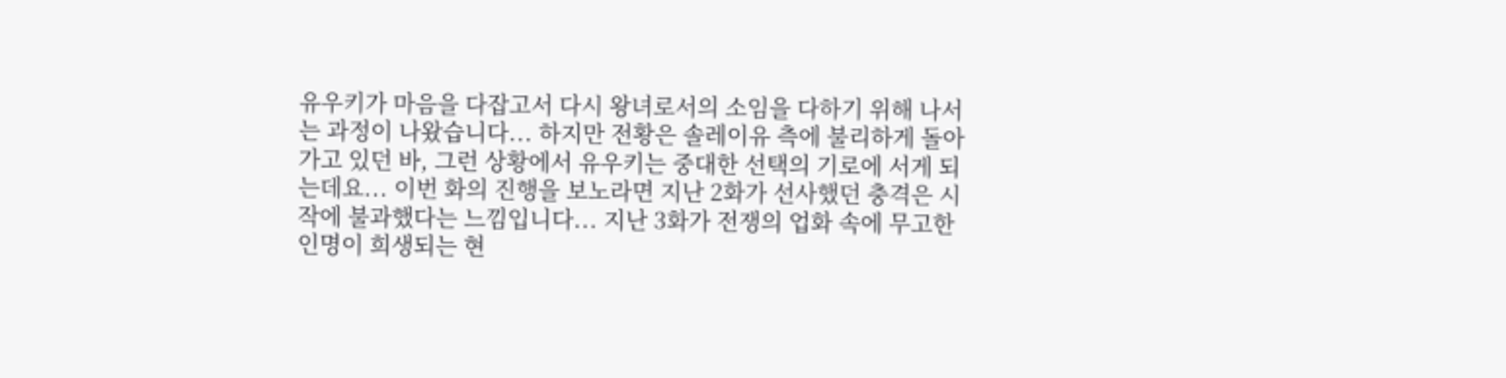유우키가 마음을 다잡고서 다시 왕녀로서의 소임을 다하기 위해 나서는 과정이 나왔습니다... 하지만 전황은 솔레이유 측에 불리하게 돌아가고 있던 바, 그런 상황에서 유우키는 중대한 선택의 기로에 서게 되는데요... 이번 화의 진행을 보노라면 지난 2화가 선사했던 충격은 시작에 불과했다는 느낌입니다... 지난 3화가 전쟁의 업화 속에 무고한 인명이 희생되는 현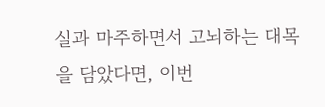실과 마주하면서 고뇌하는 대목을 담았다면, 이번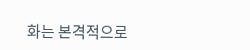화는 본격적으로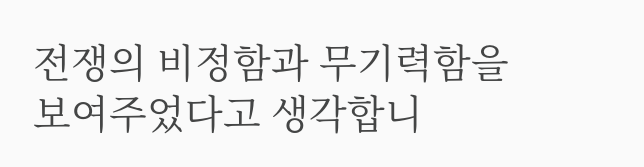전쟁의 비정함과 무기력함을 보여주었다고 생각합니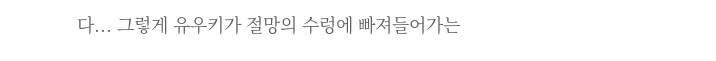다... 그렇게 유우키가 절망의 수렁에 빠져들어가는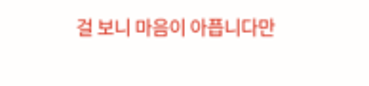걸 보니 마음이 아픕니다만